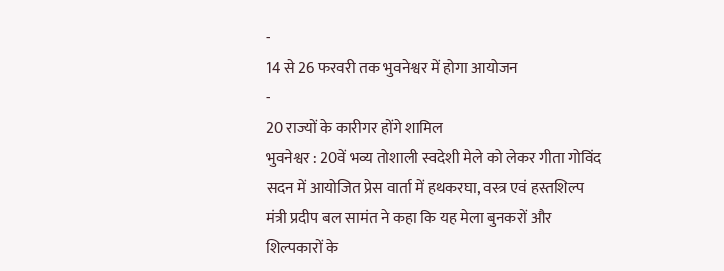-
14 से 26 फरवरी तक भुवनेश्वर में होगा आयोजन
-
20 राज्यों के कारीगर होंगे शामिल
भुवनेश्वर : 20वें भव्य तोशाली स्वदेशी मेले को लेकर गीता गोविंद सदन में आयोजित प्रेस वार्ता में हथकरघा, वस्त्र एवं हस्तशिल्प मंत्री प्रदीप बल सामंत ने कहा कि यह मेला बुनकरों और शिल्पकारों के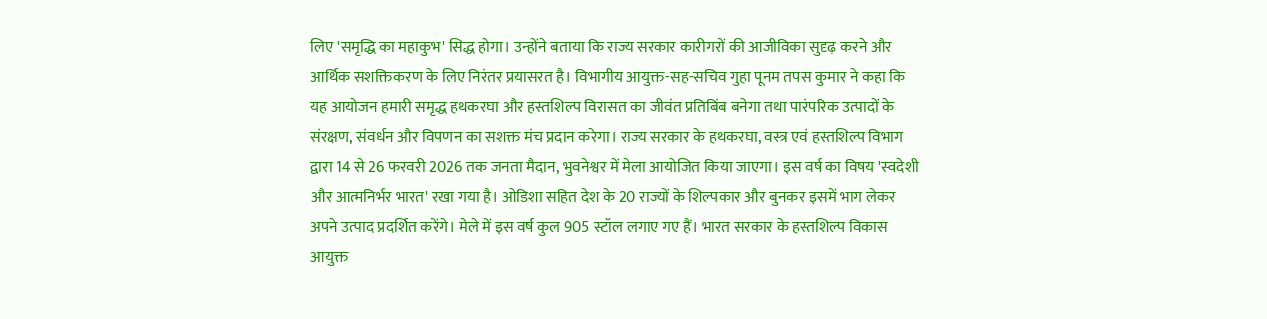लिए 'समृद्धि का महाकुभ' सिद्ध होगा। उन्होंने बताया कि राज्य सरकार कारीगरों की आजीविका सुदृढ़ करने और आर्थिक सशक्तिकरण के लिए निरंतर प्रयासरत है। विभागीय आयुक्त-सह-सचिव गुहा पूनम तपस कुमार ने कहा कि यह आयोजन हमारी समृद्ध हथकरघा और हस्तशिल्प विरासत का जीवंत प्रतिबिंब बनेगा तथा पारंपरिक उत्पादों के संरक्षण, संवर्धन और विपणन का सशक्त मंच प्रदान करेगा। राज्य सरकार के हथकरघा, वस्त्र एवं हस्तशिल्प विभाग द्वारा 14 से 26 फरवरी 2026 तक जनता मैदान, भुवनेश्वर में मेला आयोजित किया जाएगा। इस वर्ष का विषय 'स्वदेशी और आत्मनिर्भर भारत' रखा गया है। ओडिशा सहित देश के 20 राज्यों के शिल्पकार और बुनकर इसमें भाग लेकर अपने उत्पाद प्रदर्शित करेंगे। मेले में इस वर्ष कुल 905 स्टॉल लगाए गए हैं। भारत सरकार के हस्तशिल्प विकास आयुक्त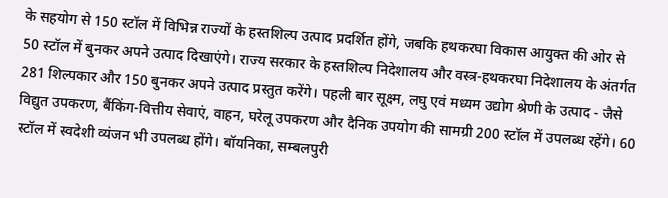के सहयोग से 150 स्टॉल में विभिन्न राज्यों के हस्तशिल्प उत्पाद प्रदर्शित होंगे, जबकि हथकरघा विकास आयुक्त की ओर से 50 स्टॉल में बुनकर अपने उत्पाद दिखाएंगे। राज्य सरकार के हस्तशिल्प निदेशालय और वस्त्र-हथकरघा निदेशालय के अंतर्गत 281 शिल्पकार और 150 बुनकर अपने उत्पाद प्रस्तुत करेंगे। पहली बार सूक्ष्म, लघु एवं मध्यम उद्योग श्रेणी के उत्पाद - जैसे विद्युत उपकरण, बैंकिंग-वित्तीय सेवाएं, वाहन, घरेलू उपकरण और दैनिक उपयोग की सामग्री 200 स्टॉल में उपलब्ध रहेंगे। 60 स्टॉल में स्वदेशी व्यंजन भी उपलब्ध होंगे। बॉयनिका, सम्बलपुरी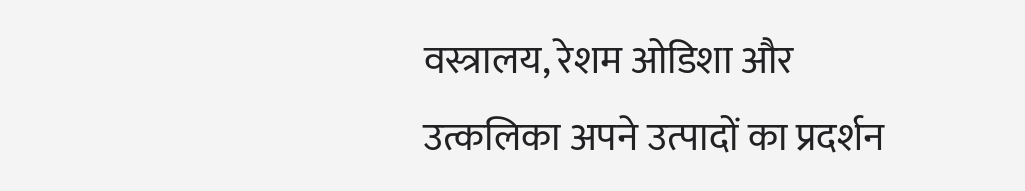वस्त्रालय, रेशम ओडिशा और उत्कलिका अपने उत्पादों का प्रदर्शन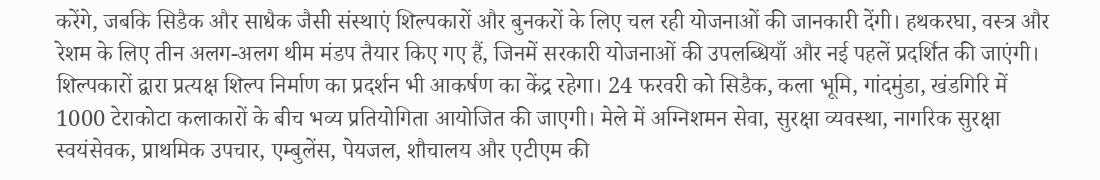करेंगे, जबकि सिडैक और साधैक जैसी संस्थाएं शिल्पकारों और बुनकरों के लिए चल रही योजनाओं की जानकारी देंगी। हथकरघा, वस्त्र और रेशम के लिए तीन अलग-अलग थीम मंडप तैयार किए गए हैं, जिनमें सरकारी योजनाओं की उपलब्धियाँ और नई पहलें प्रदर्शित की जाएंगी। शिल्पकारों द्वारा प्रत्यक्ष शिल्प निर्माण का प्रदर्शन भी आकर्षण का केंद्र रहेगा। 24 फरवरी को सिडैक, कला भूमि, गांदमुंडा, खंडगिरि में 1000 टेराकोटा कलाकारों के बीच भव्य प्रतियोगिता आयोजित की जाएगी। मेले में अग्निशमन सेवा, सुरक्षा व्यवस्था, नागरिक सुरक्षा स्वयंसेवक, प्राथमिक उपचार, एम्बुलेंस, पेयजल, शौचालय और एटीएम की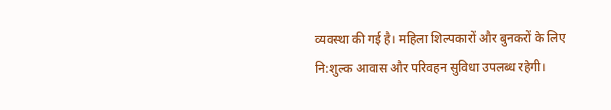व्यवस्था की गई है। महिला शिल्पकारों और बुनकरों के लिए नि:शुल्क आवास और परिवहन सुविधा उपलब्ध रहेगी।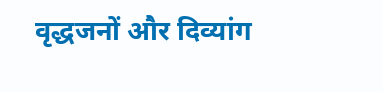वृद्धजनों और दिव्यांग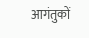आगंतुकों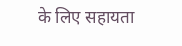के लिए सहायता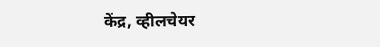केंद्र, व्हीलचेयर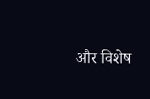और विशेष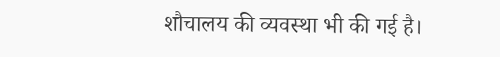शौचालय की व्यवस्था भी की गई है।